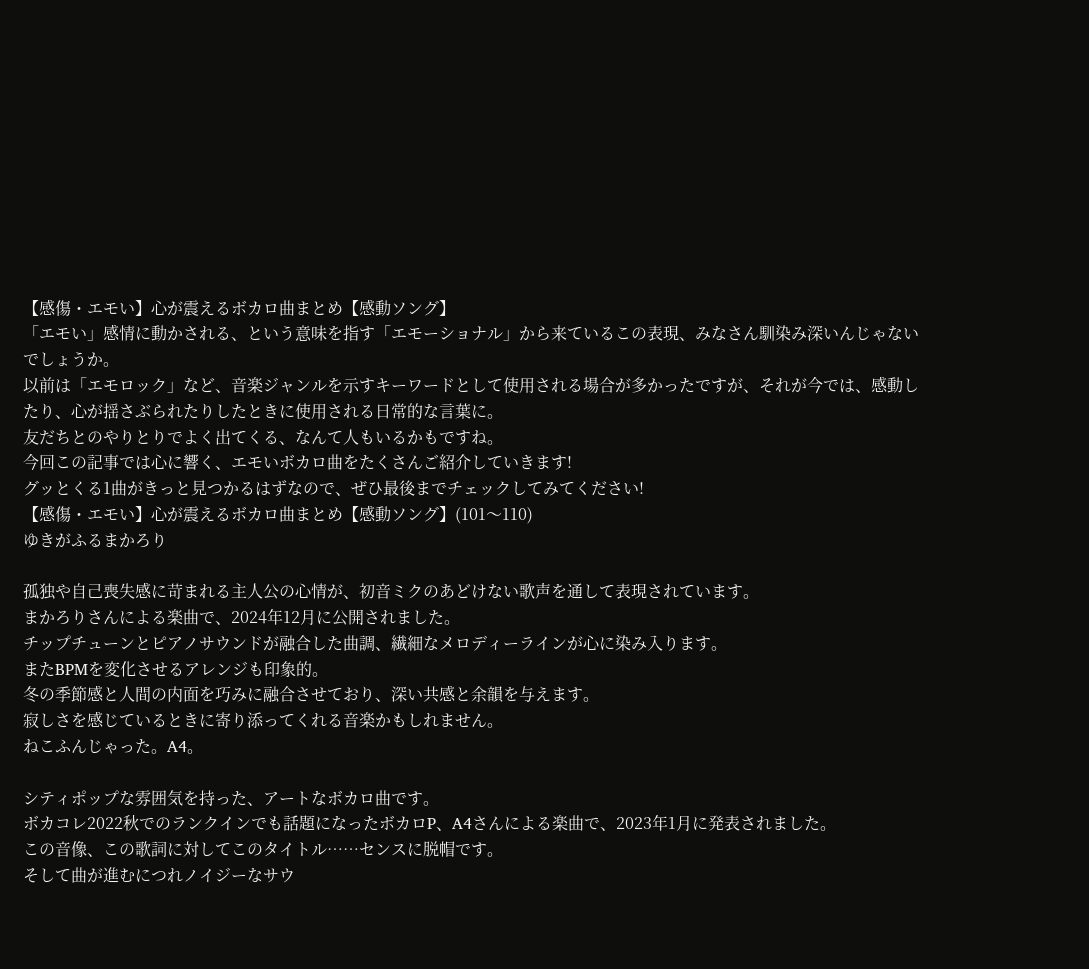【感傷・エモい】心が震えるボカロ曲まとめ【感動ソング】
「エモい」感情に動かされる、という意味を指す「エモーショナル」から来ているこの表現、みなさん馴染み深いんじゃないでしょうか。
以前は「エモロック」など、音楽ジャンルを示すキーワードとして使用される場合が多かったですが、それが今では、感動したり、心が揺さぶられたりしたときに使用される日常的な言葉に。
友だちとのやりとりでよく出てくる、なんて人もいるかもですね。
今回この記事では心に響く、エモいボカロ曲をたくさんご紹介していきます!
グッとくる1曲がきっと見つかるはずなので、ぜひ最後までチェックしてみてください!
【感傷・エモい】心が震えるボカロ曲まとめ【感動ソング】(101〜110)
ゆきがふるまかろり

孤独や自己喪失感に苛まれる主人公の心情が、初音ミクのあどけない歌声を通して表現されています。
まかろりさんによる楽曲で、2024年12月に公開されました。
チップチューンとピアノサウンドが融合した曲調、繊細なメロディーラインが心に染み入ります。
またBPMを変化させるアレンジも印象的。
冬の季節感と人間の内面を巧みに融合させており、深い共感と余韻を与えます。
寂しさを感じているときに寄り添ってくれる音楽かもしれません。
ねこふんじゃった。A4。

シティポップな雰囲気を持った、アートなボカロ曲です。
ボカコレ2022秋でのランクインでも話題になったボカロP、A4さんによる楽曲で、2023年1月に発表されました。
この音像、この歌詞に対してこのタイトル……センスに脱帽です。
そして曲が進むにつれノイジーなサウ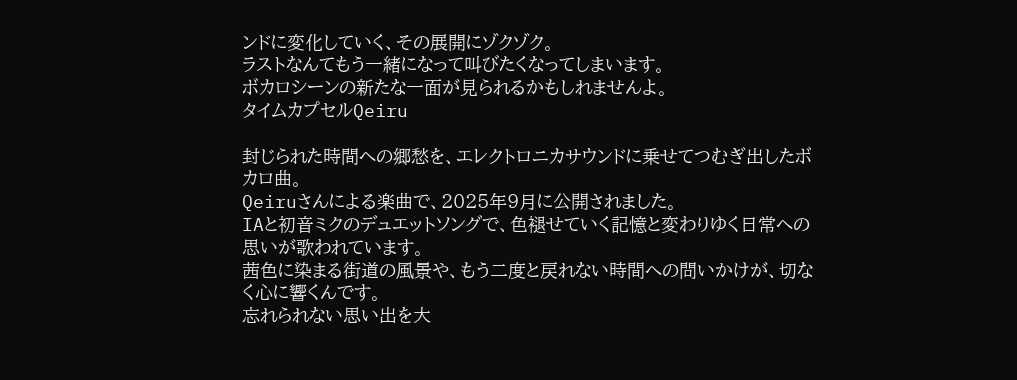ンドに変化していく、その展開にゾクゾク。
ラストなんてもう一緒になって叫びたくなってしまいます。
ボカロシーンの新たな一面が見られるかもしれませんよ。
タイムカプセルQeiru

封じられた時間への郷愁を、エレクトロニカサウンドに乗せてつむぎ出したボカロ曲。
Qeiruさんによる楽曲で、2025年9月に公開されました。
IAと初音ミクのデュエットソングで、色褪せていく記憶と変わりゆく日常への思いが歌われています。
茜色に染まる街道の風景や、もう二度と戻れない時間への問いかけが、切なく心に響くんです。
忘れられない思い出を大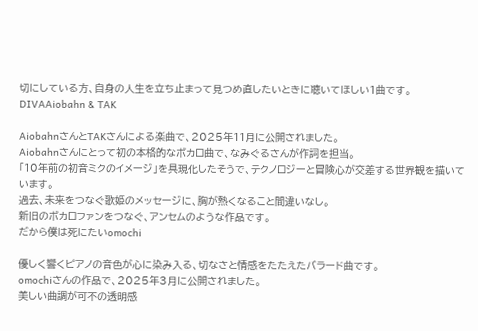切にしている方、自身の人生を立ち止まって見つめ直したいときに聴いてほしい1曲です。
DIVAAiobahn & TAK

AiobahnさんとTAKさんによる楽曲で、2025年11月に公開されました。
Aiobahnさんにとって初の本格的なボカロ曲で、なみぐるさんが作詞を担当。
「10年前の初音ミクのイメージ」を具現化したそうで、テクノロジーと冒険心が交差する世界観を描いています。
過去、未来をつなぐ歌姫のメッセージに、胸が熱くなること間違いなし。
新旧のボカロファンをつなぐ、アンセムのような作品です。
だから僕は死にたいomochi

優しく響くピアノの音色が心に染み入る、切なさと情感をたたえたバラード曲です。
omochiさんの作品で、2025年3月に公開されました。
美しい曲調が可不の透明感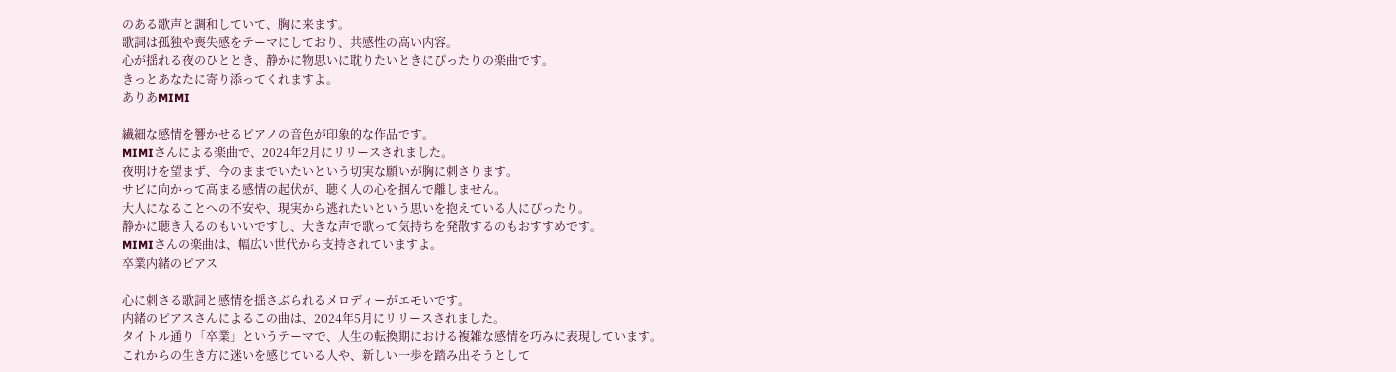のある歌声と調和していて、胸に来ます。
歌詞は孤独や喪失感をテーマにしており、共感性の高い内容。
心が揺れる夜のひととき、静かに物思いに耽りたいときにぴったりの楽曲です。
きっとあなたに寄り添ってくれますよ。
ありあMIMI

繊細な感情を響かせるピアノの音色が印象的な作品です。
MIMIさんによる楽曲で、2024年2月にリリースされました。
夜明けを望まず、今のままでいたいという切実な願いが胸に刺さります。
サビに向かって高まる感情の起伏が、聴く人の心を掴んで離しません。
大人になることへの不安や、現実から逃れたいという思いを抱えている人にぴったり。
静かに聴き入るのもいいですし、大きな声で歌って気持ちを発散するのもおすすめです。
MIMIさんの楽曲は、幅広い世代から支持されていますよ。
卒業内緒のピアス

心に刺さる歌詞と感情を揺さぶられるメロディーがエモいです。
内緒のピアスさんによるこの曲は、2024年5月にリリースされました。
タイトル通り「卒業」というテーマで、人生の転換期における複雑な感情を巧みに表現しています。
これからの生き方に迷いを感じている人や、新しい一歩を踏み出そうとして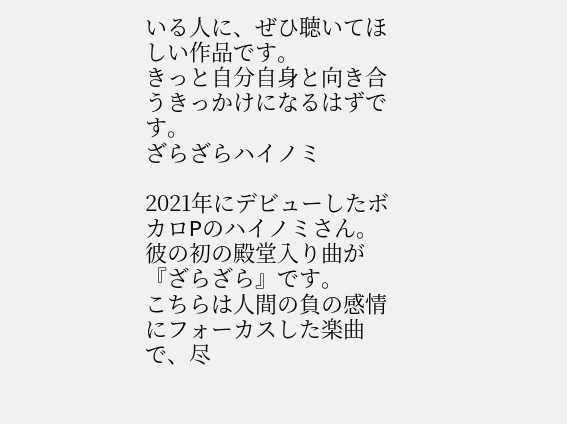いる人に、ぜひ聴いてほしい作品です。
きっと自分自身と向き合うきっかけになるはずです。
ざらざらハイノミ

2021年にデビューしたボカロPのハイノミさん。
彼の初の殿堂入り曲が『ざらざら』です。
こちらは人間の負の感情にフォーカスした楽曲で、尽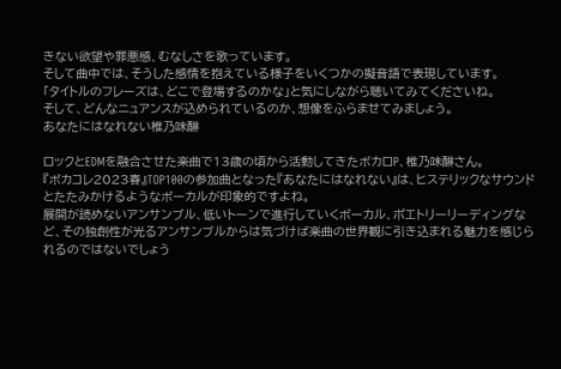きない欲望や罪悪感、むなしさを歌っています。
そして曲中では、そうした感情を抱えている様子をいくつかの擬音語で表現しています。
「タイトルのフレーズは、どこで登場するのかな」と気にしながら聴いてみてくださいね。
そして、どんなニュアンスが込められているのか、想像をふらませてみましょう。
あなたにはなれない椎乃味醂

ロックとEDMを融合させた楽曲で13歳の頃から活動してきたボカロP、椎乃味醂さん。
『ボカコレ2023春』TOP100の参加曲となった『あなたにはなれない』は、ヒステリックなサウンドとたたみかけるようなボーカルが印象的ですよね。
展開が読めないアンサンブル、低いトーンで進行していくボーカル、ポエトリーリーディングなど、その独創性が光るアンサンブルからは気づけば楽曲の世界観に引き込まれる魅力を感じられるのではないでしょう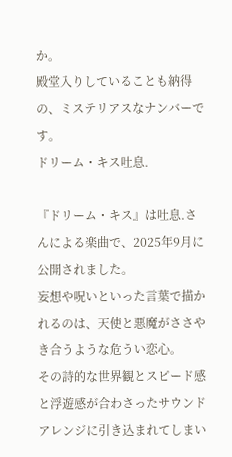か。
殿堂入りしていることも納得の、ミステリアスなナンバーです。
ドリーム・キス吐息.

『ドリーム・キス』は吐息.さんによる楽曲で、2025年9月に公開されました。
妄想や呪いといった言葉で描かれるのは、天使と悪魔がささやき合うような危うい恋心。
その詩的な世界観とスピード感と浮遊感が合わさったサウンドアレンジに引き込まれてしまい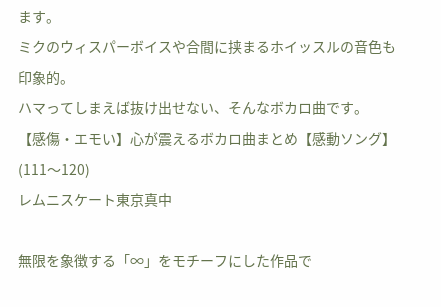ます。
ミクのウィスパーボイスや合間に挟まるホイッスルの音色も印象的。
ハマってしまえば抜け出せない、そんなボカロ曲です。
【感傷・エモい】心が震えるボカロ曲まとめ【感動ソング】(111〜120)
レムニスケート東京真中

無限を象徴する「∞」をモチーフにした作品で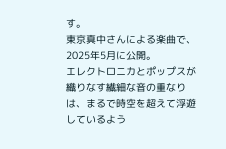す。
東京真中さんによる楽曲で、2025年5月に公開。
エレクトロニカとポップスが織りなす繊細な音の重なりは、まるで時空を超えて浮遊しているよう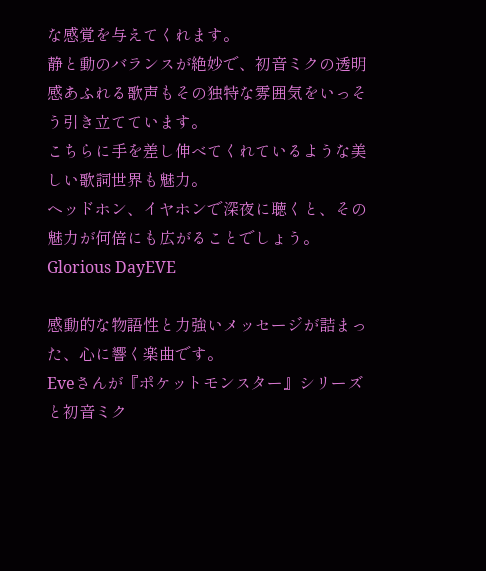な感覚を与えてくれます。
静と動のバランスが絶妙で、初音ミクの透明感あふれる歌声もその独特な雰囲気をいっそう引き立てています。
こちらに手を差し伸べてくれているような美しい歌詞世界も魅力。
ヘッドホン、イヤホンで深夜に聴くと、その魅力が何倍にも広がることでしょう。
Glorious DayEVE

感動的な物語性と力強いメッセージが詰まった、心に響く楽曲です。
Eveさんが『ポケットモンスター』シリーズと初音ミク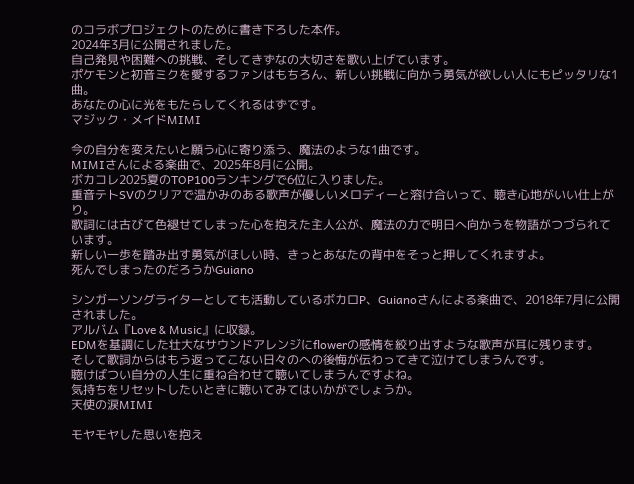のコラボプロジェクトのために書き下ろした本作。
2024年3月に公開されました。
自己発見や困難への挑戦、そしてきずなの大切さを歌い上げています。
ポケモンと初音ミクを愛するファンはもちろん、新しい挑戦に向かう勇気が欲しい人にもピッタリな1曲。
あなたの心に光をもたらしてくれるはずです。
マジック・メイドMIMI

今の自分を変えたいと願う心に寄り添う、魔法のような1曲です。
MIMIさんによる楽曲で、2025年8月に公開。
ボカコレ2025夏のTOP100ランキングで6位に入りました。
重音テトSVのクリアで温かみのある歌声が優しいメロディーと溶け合いって、聴き心地がいい仕上がり。
歌詞には古びて色褪せてしまった心を抱えた主人公が、魔法の力で明日へ向かうを物語がつづられています。
新しい一歩を踏み出す勇気がほしい時、きっとあなたの背中をそっと押してくれますよ。
死んでしまったのだろうかGuiano

シンガーソングライターとしても活動しているボカロP、Guianoさんによる楽曲で、2018年7月に公開されました。
アルバム『Love & Music』に収録。
EDMを基調にした壮大なサウンドアレンジにflowerの感情を絞り出すような歌声が耳に残ります。
そして歌詞からはもう返ってこない日々のへの後悔が伝わってきて泣けてしまうんです。
聴けばつい自分の人生に重ね合わせて聴いてしまうんですよね。
気持ちをリセットしたいときに聴いてみてはいかがでしょうか。
天使の涙MIMI

モヤモヤした思いを抱え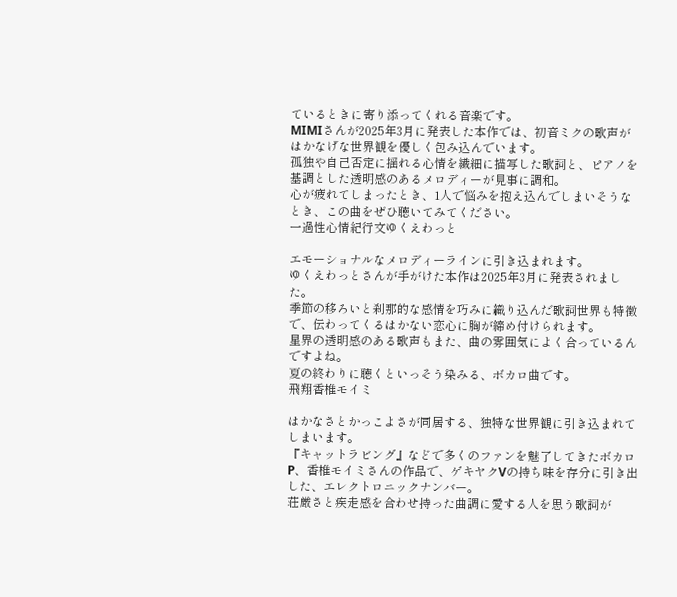ているときに寄り添ってくれる音楽です。
MIMIさんが2025年3月に発表した本作では、初音ミクの歌声がはかなげな世界観を優しく包み込んでいます。
孤独や自己否定に揺れる心情を繊細に描写した歌詞と、ピアノを基調とした透明感のあるメロディーが見事に調和。
心が疲れてしまったとき、1人で悩みを抱え込んでしまいそうなとき、この曲をぜひ聴いてみてください。
一過性心情紀行文ゆくえわっと

エモーショナルなメロディーラインに引き込まれます。
ゆくえわっとさんが手がけた本作は2025年3月に発表されました。
季節の移ろいと刹那的な感情を巧みに織り込んだ歌詞世界も特徴で、伝わってくるはかない恋心に胸が締め付けられます。
星界の透明感のある歌声もまた、曲の雰囲気によく合っているんですよね。
夏の終わりに聴くといっそう染みる、ボカロ曲です。
飛翔香椎モイミ

はかなさとかっこよさが同居する、独特な世界観に引き込まれてしまいます。
『キャットラビング』などで多くのファンを魅了してきたボカロP、香椎モイミさんの作品で、ゲキヤクVの持ち味を存分に引き出した、エレクトロニックナンバー。
荘厳さと疾走感を合わせ持った曲調に愛する人を思う歌詞が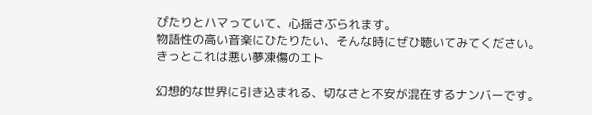ぴたりとハマっていて、心揺さぶられます。
物語性の高い音楽にひたりたい、そんな時にぜひ聴いてみてください。
きっとこれは悪い夢凍傷のエト

幻想的な世界に引き込まれる、切なさと不安が混在するナンバーです。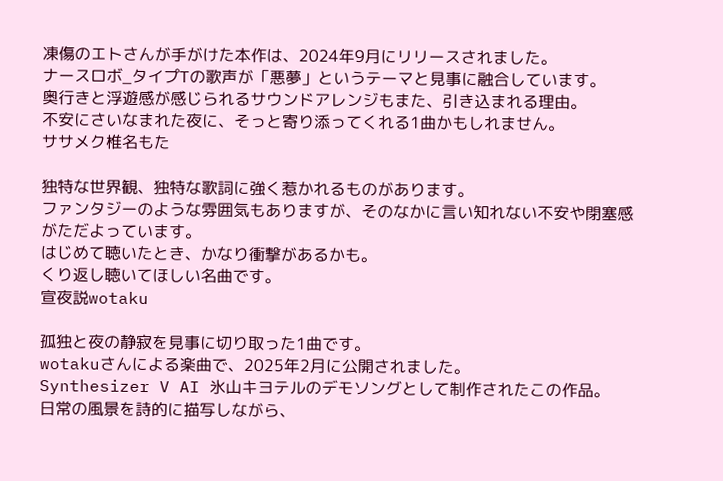凍傷のエトさんが手がけた本作は、2024年9月にリリースされました。
ナースロボ_タイプTの歌声が「悪夢」というテーマと見事に融合しています。
奥行きと浮遊感が感じられるサウンドアレンジもまた、引き込まれる理由。
不安にさいなまれた夜に、そっと寄り添ってくれる1曲かもしれません。
ササメク椎名もた

独特な世界観、独特な歌詞に強く惹かれるものがあります。
ファンタジーのような雰囲気もありますが、そのなかに言い知れない不安や閉塞感がただよっています。
はじめて聴いたとき、かなり衝撃があるかも。
くり返し聴いてほしい名曲です。
宣夜説wotaku

孤独と夜の静寂を見事に切り取った1曲です。
wotakuさんによる楽曲で、2025年2月に公開されました。
Synthesizer V AI 氷山キヨテルのデモソングとして制作されたこの作品。
日常の風景を詩的に描写しながら、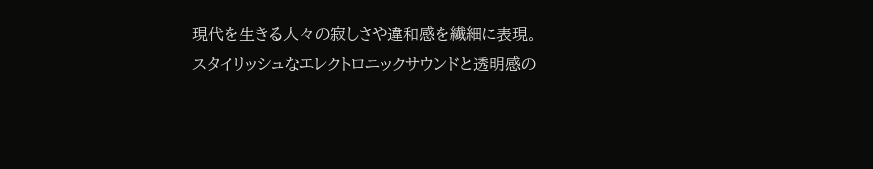現代を生きる人々の寂しさや違和感を繊細に表現。
スタイリッシュなエレクトロニックサウンドと透明感の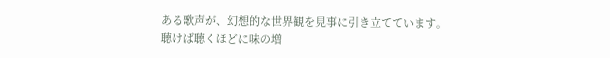ある歌声が、幻想的な世界観を見事に引き立てています。
聴けば聴くほどに味の増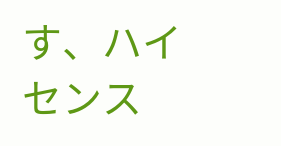す、ハイセンス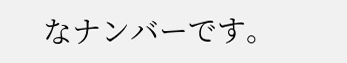なナンバーです。